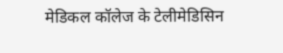मेडिकल कॉलेज के टेलीमेडिसिन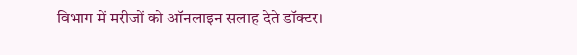विभाग में मरीजों को ऑनलाइन सलाह देते डॉक्टर।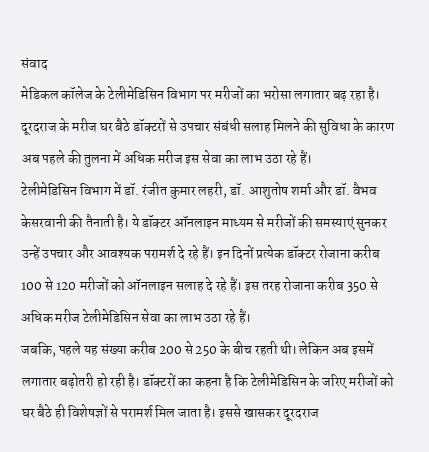संवाद
मेडिकल कॉलेज के टेलीमेडिसिन विभाग पर मरीजों का भरोसा लगातार बढ़ रहा है। दूरदराज के मरीज घर बैठे डॉक्टरों से उपचार संबंधी सलाह मिलने की सुविधा के कारण अब पहले की तुलना में अधिक मरीज इस सेवा का लाभ उठा रहे हैं।
टेलीमेडिसिन विभाग में डॉ. रंजीत कुमार लहरी, डॉ. आशुतोष शर्मा और डॉ. वैभव केसरवानी की तैनाती है। ये डॉक्टर ऑनलाइन माध्यम से मरीजों की समस्याएं सुनकर उन्हें उपचार और आवश्यक परामर्श दे रहे हैं। इन दिनों प्रत्येक डॉक्टर रोजाना करीब 100 से 120 मरीजों को ऑनलाइन सलाह दे रहे हैं। इस तरह रोजाना करीब 350 से अधिक मरीज टेलीमेडिसिन सेवा का लाभ उठा रहे हैं।
जबकि, पहले यह संख्या करीब 200 से 250 के बीच रहती थी। लेकिन अब इसमें लगातार बढ़ोतरी हो रही है। डॉक्टरों का कहना है कि टेलीमेडिसिन के जरिए मरीजों को घर बैठे ही विशेषज्ञों से परामर्श मिल जाता है। इससे खासकर दूरदराज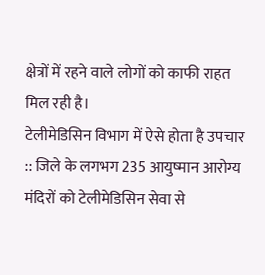क्षेत्रों में रहने वाले लोगों को काफी राहत मिल रही है।
टेलीमेडिसिन विभाग में ऐसे होता है उपचार
:: जिले के लगभग 235 आयुष्मान आरोग्य मंदिरों को टेलीमेडिसिन सेवा से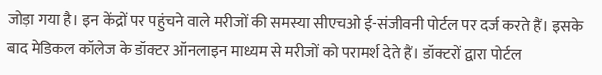जोड़ा गया है। इन केंद्रों पर पहुंचने वाले मरीजों की समस्या सीएचओ ई-संजीवनी पोर्टल पर दर्ज करते हैं। इसके बाद मेडिकल कॉलेज के डॉक्टर ऑनलाइन माध्यम से मरीजों को परामर्श देते हैं। डॉक्टरों द्वारा पोर्टल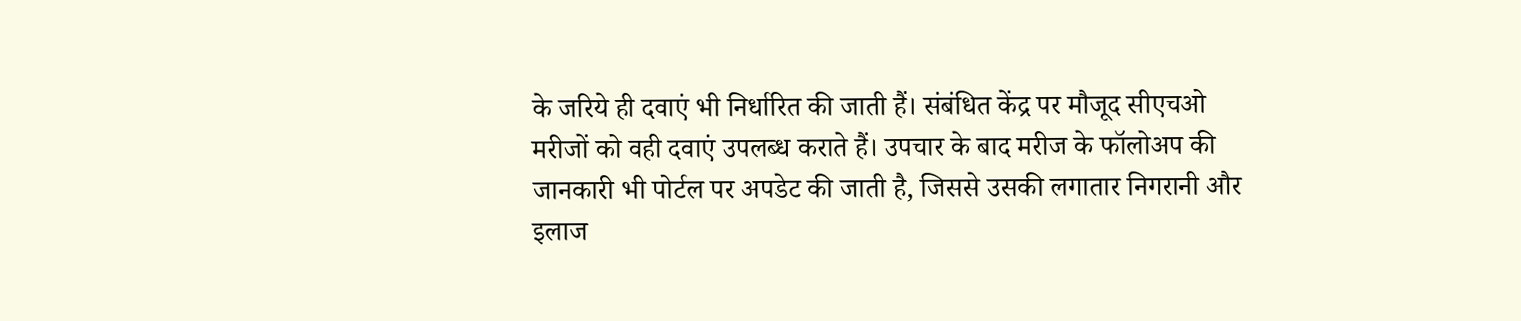के जरिये ही दवाएं भी निर्धारित की जाती हैं। संबंधित केंद्र पर मौजूद सीएचओ मरीजों को वही दवाएं उपलब्ध कराते हैं। उपचार के बाद मरीज के फॉलोअप की जानकारी भी पोर्टल पर अपडेट की जाती है, जिससे उसकी लगातार निगरानी और इलाज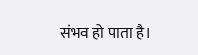संभव हो पाता है।